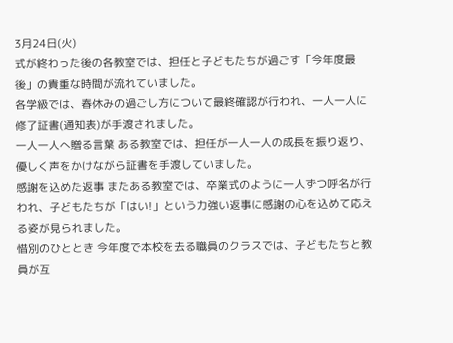3月24日(火)
式が終わった後の各教室では、担任と子どもたちが過ごす「今年度最後」の貴重な時間が流れていました。
各学級では、春休みの過ごし方について最終確認が行われ、一人一人に修了証書(通知表)が手渡されました。
一人一人へ贈る言葉 ある教室では、担任が一人一人の成長を振り返り、優しく声をかけながら証書を手渡していました。
感謝を込めた返事 またある教室では、卒業式のように一人ずつ呼名が行われ、子どもたちが「はい!」という力強い返事に感謝の心を込めて応える姿が見られました。
惜別のひととき 今年度で本校を去る職員のクラスでは、子どもたちと教員が互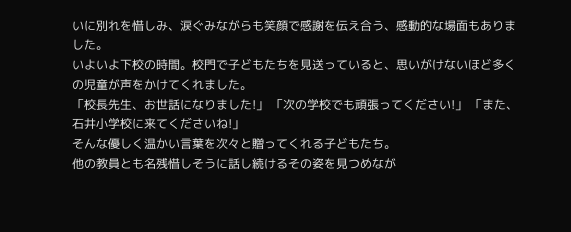いに別れを惜しみ、涙ぐみながらも笑顔で感謝を伝え合う、感動的な場面もありました。
いよいよ下校の時間。校門で子どもたちを見送っていると、思いがけないほど多くの児童が声をかけてくれました。
「校長先生、お世話になりました!」 「次の学校でも頑張ってください!」 「また、石井小学校に来てくださいね!」
そんな優しく温かい言葉を次々と贈ってくれる子どもたち。
他の教員とも名残惜しそうに話し続けるその姿を見つめなが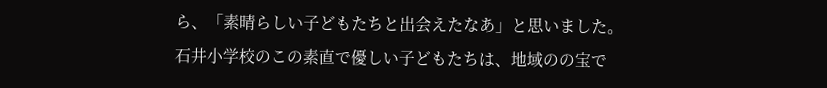ら、「素晴らしい子どもたちと出会えたなあ」と思いました。
石井小学校のこの素直で優しい子どもたちは、地域のの宝で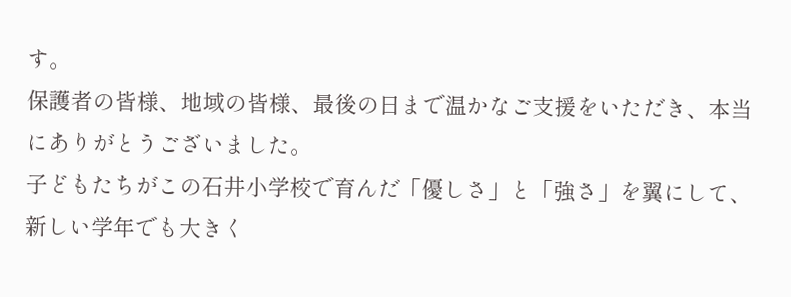す。
保護者の皆様、地域の皆様、最後の日まで温かなご支援をいただき、本当にありがとうございました。
子どもたちがこの石井小学校で育んだ「優しさ」と「強さ」を翼にして、新しい学年でも大きく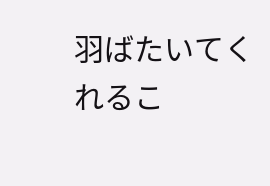羽ばたいてくれるこ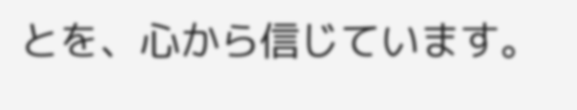とを、心から信じています。